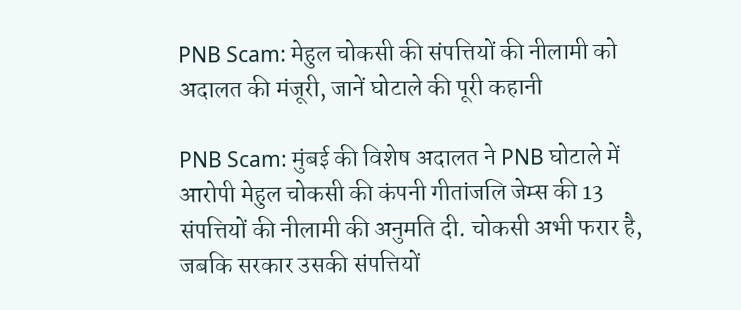PNB Scam: मेहुल चोकसी की संपत्तियों की नीलामी को अदालत की मंजूरी, जानें घोटाले की पूरी कहानी

PNB Scam: मुंबई की विशेष अदालत ने PNB घोटाले में आरोपी मेहुल चोकसी की कंपनी गीतांजलि जेम्स की 13 संपत्तियों की नीलामी की अनुमति दी. चोकसी अभी फरार है, जबकि सरकार उसकी संपत्तियों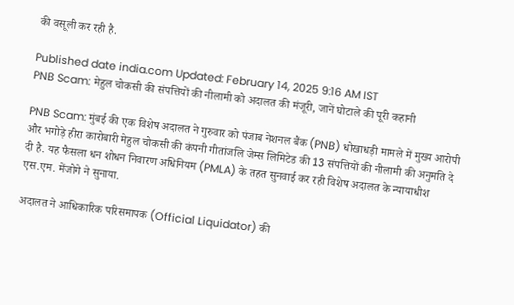की वसूली कर रही है.

Published date india.com Updated: February 14, 2025 9:16 AM IST
PNB Scam: मेहुल चोकसी की संपत्तियों की नीलामी को अदालत की मंजूरी, जानें घोटाले की पूरी कहानी

PNB Scam: मुंबई की एक विशेष अदालत ने गुरुवार को पंजाब नेशनल बैंक (PNB) धोखाधड़ी मामले में मुख्य आरोपी और भगोड़े हीरा कारोबारी मेहुल चोकसी की कंपनी गीतांजलि जेम्स लिमिटेड की 13 संपत्तियों की नीलामी की अनुमति दे दी है. यह फैसला धन शोधन निवारण अधिनियम (PMLA) के तहत सुनवाई कर रही विशेष अदालत के न्यायाधीश एस.एम. मेंजोगे ने सुनाया.

अदालत ने आधिकारिक परिसमापक (Official Liquidator) की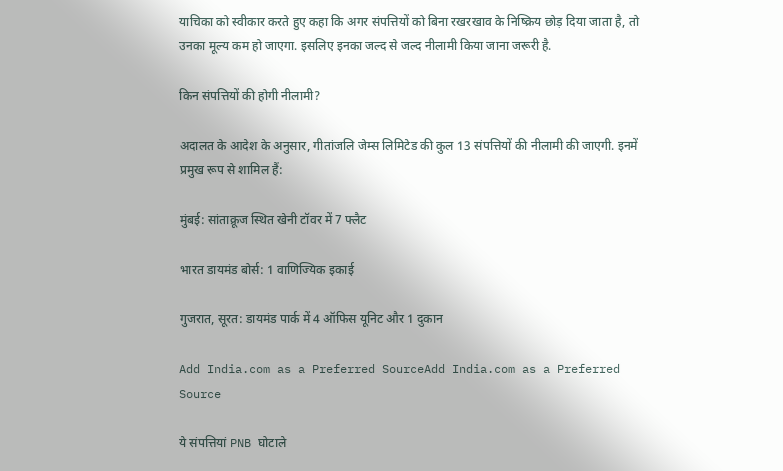याचिका को स्वीकार करते हुए कहा कि अगर संपत्तियों को बिना रखरखाव के निष्क्रिय छोड़ दिया जाता है, तो उनका मूल्य कम हो जाएगा. इसलिए इनका जल्द से जल्द नीलामी किया जाना जरूरी है.

किन संपत्तियों की होगी नीलामी?

अदालत के आदेश के अनुसार, गीतांजलि जेम्स लिमिटेड की कुल 13 संपत्तियों की नीलामी की जाएगी. इनमें प्रमुख रूप से शामिल हैं:

मुंबई: सांताक्रूज स्थित खेनी टॉवर में 7 फ्लैट

भारत डायमंड बोर्स: 1 वाणिज्यिक इकाई

गुजरात, सूरत: डायमंड पार्क में 4 ऑफिस यूनिट और 1 दुकान

Add India.com as a Preferred SourceAdd India.com as a Preferred Source

ये संपत्तियां PNB घोटाले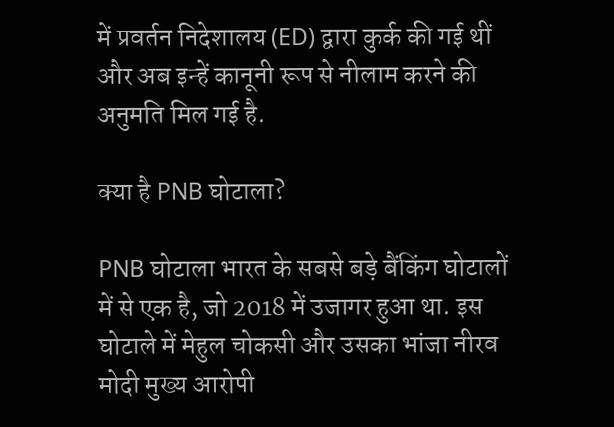में प्रवर्तन निदेशालय (ED) द्वारा कुर्क की गई थीं और अब इन्हें कानूनी रूप से नीलाम करने की अनुमति मिल गई है.

क्या है PNB घोटाला?

PNB घोटाला भारत के सबसे बड़े बैंकिंग घोटालों में से एक है, जो 2018 में उजागर हुआ था. इस घोटाले में मेहुल चोकसी और उसका भांजा नीरव मोदी मुख्य आरोपी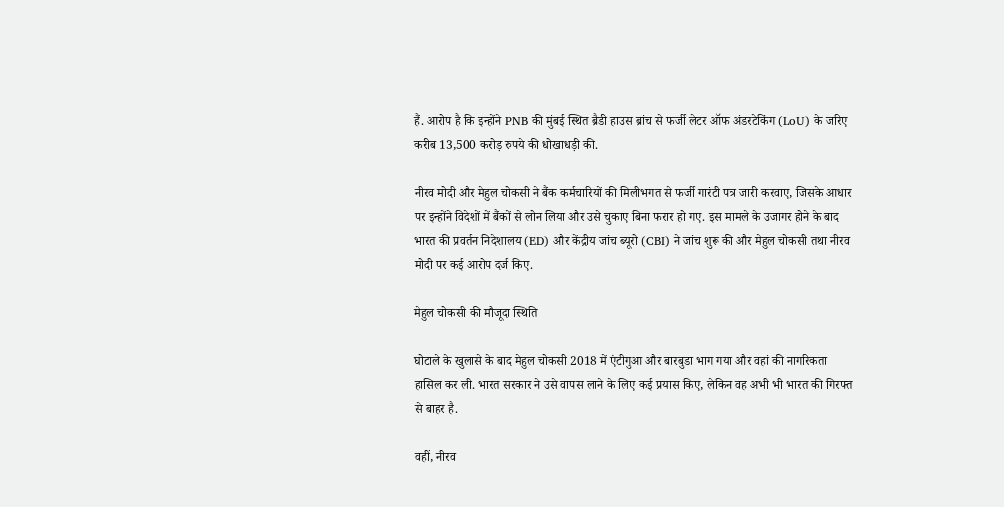हैं. आरोप है कि इन्होंने PNB की मुंबई स्थित ब्रैडी हाउस ब्रांच से फर्जी लेटर ऑफ अंडरटेकिंग (LoU) के जरिए करीब 13,500 करोड़ रुपये की धोखाधड़ी की.

नीरव मोदी और मेहुल चोकसी ने बैंक कर्मचारियों की मिलीभगत से फर्जी गारंटी पत्र जारी करवाए, जिसके आधार पर इन्होंने विदेशों में बैंकों से लोन लिया और उसे चुकाए बिना फरार हो गए. इस मामले के उजागर होने के बाद भारत की प्रवर्तन निदेशालय (ED) और केंद्रीय जांच ब्यूरो (CBI) ने जांच शुरू की और मेहुल चोकसी तथा नीरव मोदी पर कई आरोप दर्ज किए.

मेहुल चोकसी की मौजूदा स्थिति

घोटाले के खुलासे के बाद मेहुल चोकसी 2018 में एंटीगुआ और बारबुडा भाग गया और वहां की नागरिकता हासिल कर ली. भारत सरकार ने उसे वापस लाने के लिए कई प्रयास किए, लेकिन वह अभी भी भारत की गिरफ्त से बाहर है.

वहीं, नीरव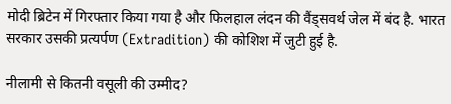मोदी ब्रिटेन में गिरफ्तार किया गया है और फिलहाल लंदन की वैंड्सवर्थ जेल में बंद है. भारत सरकार उसकी प्रत्यर्पण (Extradition) की कोशिश में जुटी हुई है.

नीलामी से कितनी वसूली की उम्मीद?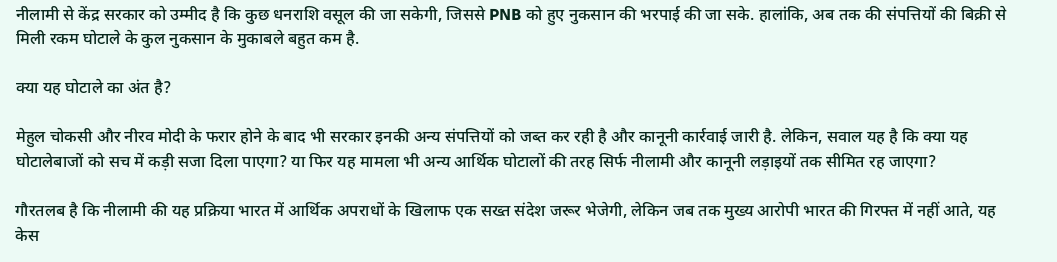नीलामी से केंद्र सरकार को उम्मीद है कि कुछ धनराशि वसूल की जा सकेगी, जिससे PNB को हुए नुकसान की भरपाई की जा सके. हालांकि, अब तक की संपत्तियों की बिक्री से मिली रकम घोटाले के कुल नुकसान के मुकाबले बहुत कम है.

क्या यह घोटाले का अंत है?

मेहुल चोकसी और नीरव मोदी के फरार होने के बाद भी सरकार इनकी अन्य संपत्तियों को जब्त कर रही है और कानूनी कार्रवाई जारी है. लेकिन, सवाल यह है कि क्या यह घोटालेबाजों को सच में कड़ी सजा दिला पाएगा? या फिर यह मामला भी अन्य आर्थिक घोटालों की तरह सिर्फ नीलामी और कानूनी लड़ाइयों तक सीमित रह जाएगा?

गौरतलब है कि नीलामी की यह प्रक्रिया भारत में आर्थिक अपराधों के खिलाफ एक सख्त संदेश जरूर भेजेगी, लेकिन जब तक मुख्य आरोपी भारत की गिरफ्त में नहीं आते, यह केस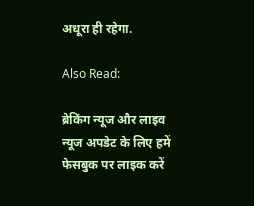अधूरा ही रहेगा.

Also Read:

ब्रेकिंग न्यूज और लाइव न्यूज अपडेट के लिए हमें फेसबुक पर लाइक करें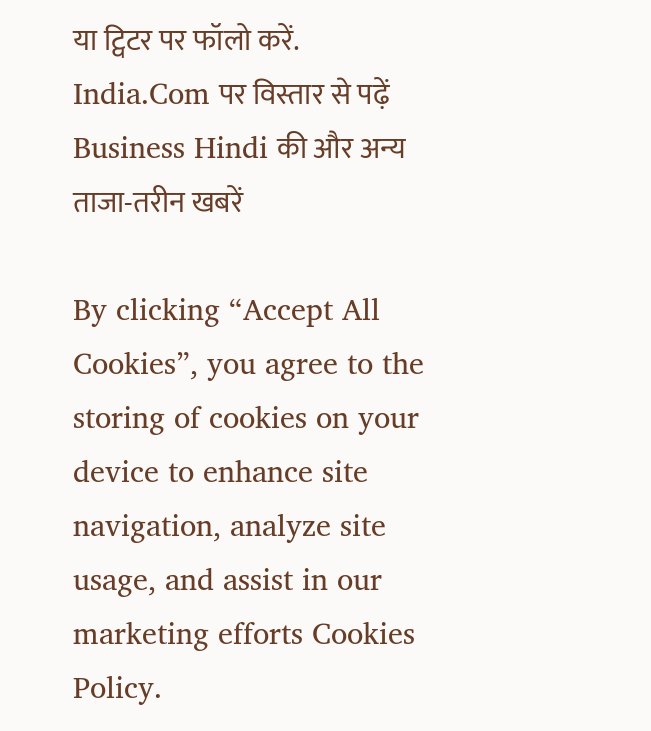या ट्विटर पर फॉलो करें. India.Com पर विस्तार से पढ़ें Business Hindi की और अन्य ताजा-तरीन खबरें

By clicking “Accept All Cookies”, you agree to the storing of cookies on your device to enhance site navigation, analyze site usage, and assist in our marketing efforts Cookies Policy.